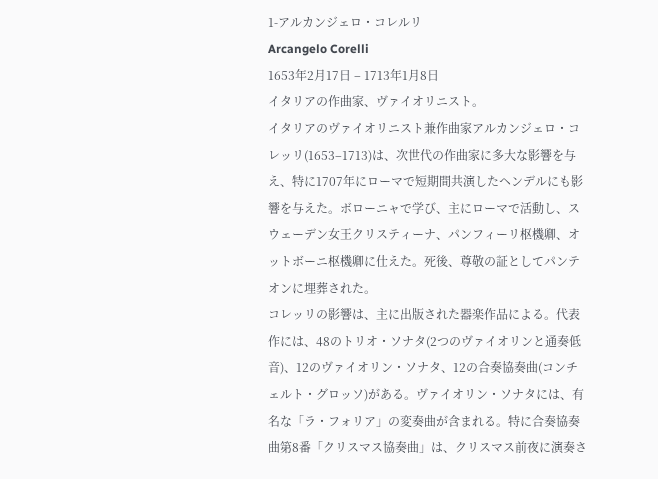1-アルカンジェロ・コレルリ
Arcangelo Corelli
1653年2月17日 – 1713年1月8日
イタリアの作曲家、ヴァイオリニスト。
イタリアのヴァイオリニスト兼作曲家アルカンジェロ・コレッリ(1653–1713)は、次世代の作曲家に多大な影響を与え、特に1707年にローマで短期間共演したヘンデルにも影響を与えた。ボローニャで学び、主にローマで活動し、スウェーデン女王クリスティーナ、パンフィーリ枢機卿、オットボーニ枢機卿に仕えた。死後、尊敬の証としてパンテオンに埋葬された。
コレッリの影響は、主に出版された器楽作品による。代表作には、48のトリオ・ソナタ(2つのヴァイオリンと通奏低音)、12のヴァイオリン・ソナタ、12の合奏協奏曲(コンチェルト・グロッソ)がある。ヴァイオリン・ソナタには、有名な「ラ・フォリア」の変奏曲が含まれる。特に合奏協奏曲第8番「クリスマス協奏曲」は、クリスマス前夜に演奏さ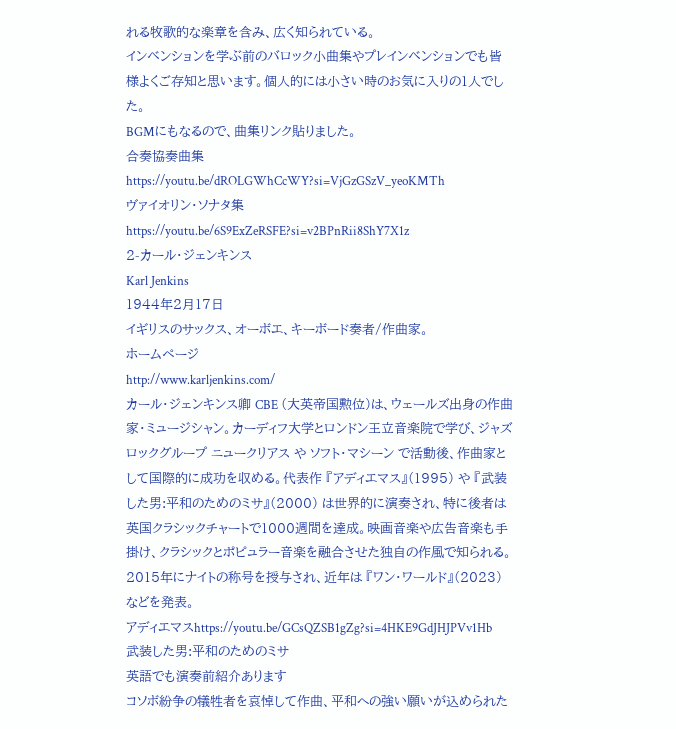れる牧歌的な楽章を含み、広く知られている。
インベンションを学ぶ前のバロック小曲集やプレインベンションでも皆様よくご存知と思います。個人的には小さい時のお気に入りの1人でした。
BGMにもなるので、曲集リンク貼りました。
合奏協奏曲集
https://youtu.be/dROLGWhCcWY?si=VjGzGSzV_yeoKMTh
ヴァイオリン・ソナタ集https://youtu.be/6S9ExZeRSFE?si=v2BPnRii8ShY7X1z
2-カール・ジェンキンス
Karl Jenkins
1944年2月17日
イギリスのサックス、オーボエ、キーボード奏者/作曲家。
ホームページ
http://www.karljenkins.com/
カール・ジェンキンス卿 CBE (大英帝国勲位)は、ウェールズ出身の作曲家・ミュージシャン。カーディフ大学とロンドン王立音楽院で学び、ジャズロックグループ ニュークリアス や ソフト・マシーン で活動後、作曲家として国際的に成功を収める。代表作 『アディエマス』(1995) や 『武装した男:平和のためのミサ』(2000) は世界的に演奏され、特に後者は英国クラシックチャートで1000週間を達成。映画音楽や広告音楽も手掛け、クラシックとポピュラー音楽を融合させた独自の作風で知られる。2015年にナイトの称号を授与され、近年は 『ワン・ワールド』(2023) などを発表。
アディエマスhttps://youtu.be/GCsQZSB1gZg?si=4HKE9GdJHJPVv1Hb
武装した男:平和のためのミサ
英語でも演奏前紹介あります
コソボ紛争の犠牲者を哀悼して作曲、平和への強い願いが込められた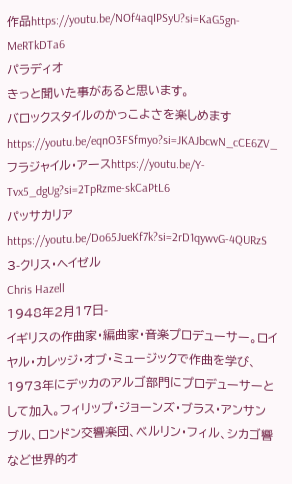作品https://youtu.be/NOf4aqIPSyU?si=KaG5gn-MeRTkDTa6
パラディオ
きっと聞いた事があると思います。
バロックスタイルのかっこよさを楽しめますhttps://youtu.be/eqnO3FSfmyo?si=JKAJbcwN_cCE6ZV_
フラジャイル・アースhttps://youtu.be/Y-Tvx5_dgUg?si=2TpRzme-skCaPtL6
パッサカリアhttps://youtu.be/Do65JueKf7k?si=2rD1qywvG-4QURzS
3-クリス・ヘイゼル
Chris Hazell
1948年2月17日-
イギリスの作曲家・編曲家・音楽プロデューサー。ロイヤル・カレッジ・オブ・ミュージックで作曲を学び、1973年にデッカのアルゴ部門にプロデューサーとして加入。フィリップ・ジョーンズ・ブラス・アンサンブル、ロンドン交響楽団、ベルリン・フィル、シカゴ響など世界的オ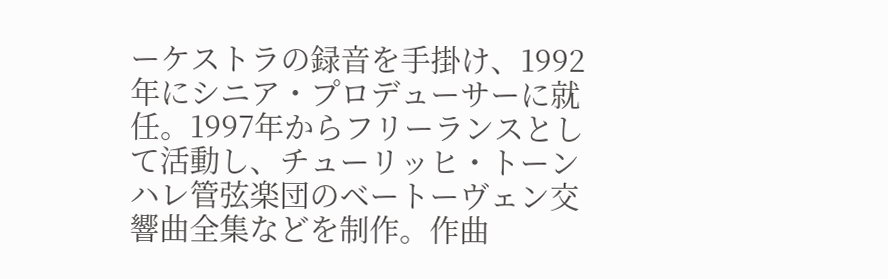ーケストラの録音を手掛け、1992年にシニア・プロデューサーに就任。1997年からフリーランスとして活動し、チューリッヒ・トーンハレ管弦楽団のベートーヴェン交響曲全集などを制作。作曲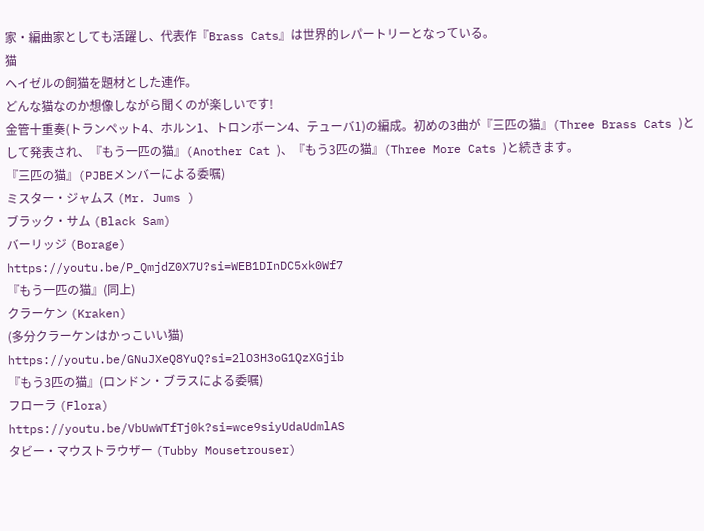家・編曲家としても活躍し、代表作『Brass Cats』は世界的レパートリーとなっている。
猫
ヘイゼルの飼猫を題材とした連作。
どんな猫なのか想像しながら聞くのが楽しいです!
金管十重奏(トランペット4、ホルン1、トロンボーン4、テューバ1)の編成。初めの3曲が『三匹の猫』(Three Brass Cats )として発表され、『もう一匹の猫』(Another Cat )、『もう3匹の猫』(Three More Cats )と続きます。
『三匹の猫』(PJBEメンバーによる委嘱)
ミスター・ジャムス (Mr. Jums )
ブラック・サム (Black Sam)
バーリッジ (Borage)
https://youtu.be/P_QmjdZ0X7U?si=WEB1DInDC5xk0Wf7
『もう一匹の猫』(同上)
クラーケン (Kraken)
(多分クラーケンはかっこいい猫)
https://youtu.be/GNuJXeQ8YuQ?si=2lO3H3oG1QzXGjib
『もう3匹の猫』(ロンドン・ブラスによる委嘱)
フローラ (Flora)
https://youtu.be/VbUwWTfTj0k?si=wce9siyUdaUdmlAS
タビー・マウストラウザー (Tubby Mousetrouser)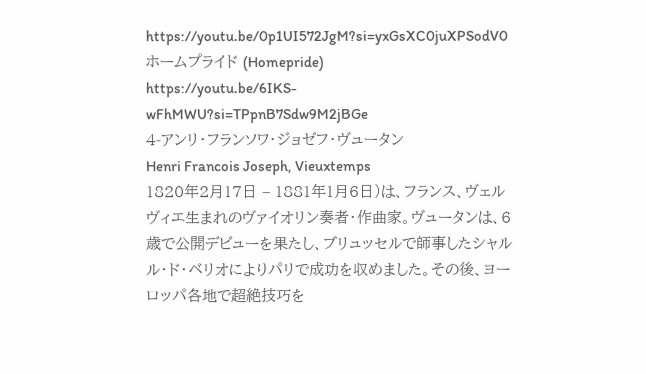https://youtu.be/0p1UI572JgM?si=yxGsXC0juXPSodV0
ホームプライド (Homepride)
https://youtu.be/6IKS-wFhMWU?si=TPpnB7Sdw9M2jBGe
4-アンリ・フランソワ・ジョゼフ・ヴュータン
Henri Francois Joseph, Vieuxtemps
1820年2月17日 – 1881年1月6日)は、フランス、ヴェルヴィエ生まれのヴァイオリン奏者・作曲家。ヴュータンは、6歳で公開デビューを果たし、ブリュッセルで師事したシャルル・ド・ベリオによりパリで成功を収めました。その後、ヨーロッパ各地で超絶技巧を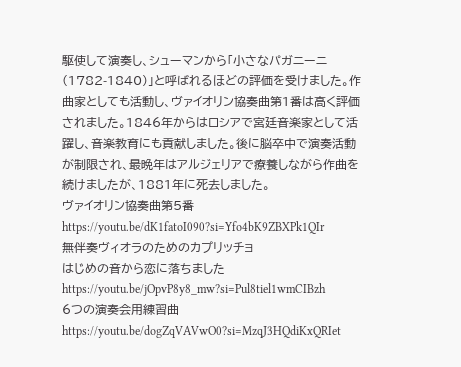駆使して演奏し、シューマンから「小さなパガニーニ(1782-1840)」と呼ばれるほどの評価を受けました。作曲家としても活動し、ヴァイオリン協奏曲第1番は高く評価されました。1846年からはロシアで宮廷音楽家として活躍し、音楽教育にも貢献しました。後に脳卒中で演奏活動が制限され、最晩年はアルジェリアで療養しながら作曲を続けましたが、1881年に死去しました。
ヴァイオリン協奏曲第5番https://youtu.be/dK1fatoI090?si=Yfo4bK9ZBXPk1QIr
無伴奏ヴィオラのためのカプリッチョ
はじめの音から恋に落ちました
https://youtu.be/jOpvP8y8_mw?si=Pul8tiel1wmCIBzh
6つの演奏会用練習曲https://youtu.be/dogZqVAVwO0?si=MzqJ3HQdiKxQRIet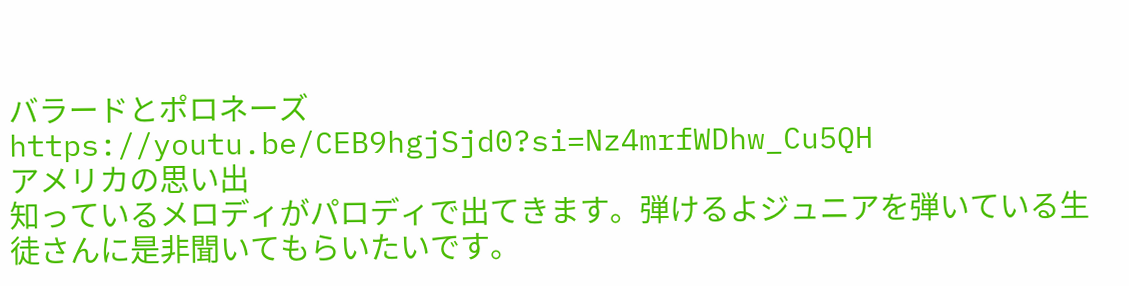バラードとポロネーズhttps://youtu.be/CEB9hgjSjd0?si=Nz4mrfWDhw_Cu5QH
アメリカの思い出
知っているメロディがパロディで出てきます。弾けるよジュニアを弾いている生徒さんに是非聞いてもらいたいです。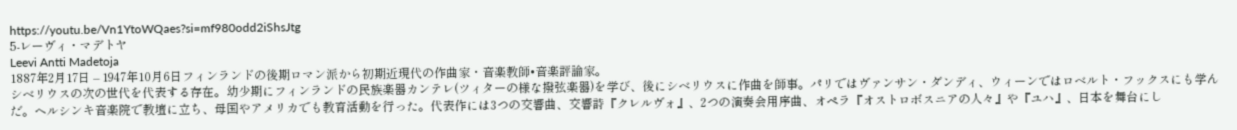https://youtu.be/Vn1YtoWQaes?si=mf980odd2iShsJtg
5-レーヴィ・マデトヤ
Leevi Antti Madetoja
1887年2月17日 – 1947年10月6日フィンランドの後期ロマン派から初期近現代の作曲家・音楽教師•音楽評論家。
シベリウスの次の世代を代表する存在。幼少期にフィンランドの民族楽器カンテレ(ツィターの様な撥弦楽器)を学び、後にシベリウスに作曲を師事。パリではヴァンサン・ダンディ、ウィーンではロベルト・フックスにも学んだ。ヘルシンキ音楽院で教壇に立ち、母国やアメリカでも教育活動を行った。代表作には3つの交響曲、交響詩『クレルヴォ』、2つの演奏会用序曲、オペラ『オストロボスニアの人々』や『ユハ』、日本を舞台にし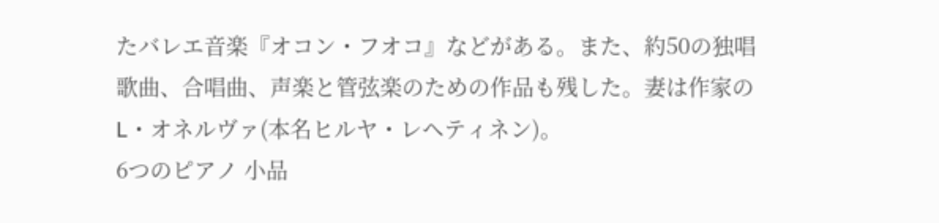たバレエ音楽『オコン・フオコ』などがある。また、約50の独唱歌曲、合唱曲、声楽と管弦楽のための作品も残した。妻は作家のL・オネルヴァ(本名ヒルヤ・レヘティネン)。
6つのピアノ 小品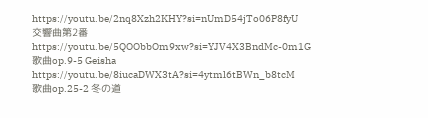https://youtu.be/2nq8Xzh2KHY?si=nUmD54jTo06P8fyU
交響曲第2番https://youtu.be/5QOObbOm9xw?si=YJV4X3BndMc-0m1G
歌曲op.9-5 Geisha
https://youtu.be/8iucaDWX3tA?si=4ytml6tBWn_b8tcM
歌曲op.25-2 冬の道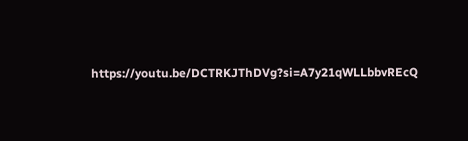https://youtu.be/DCTRKJThDVg?si=A7y21qWLLbbvREcQ